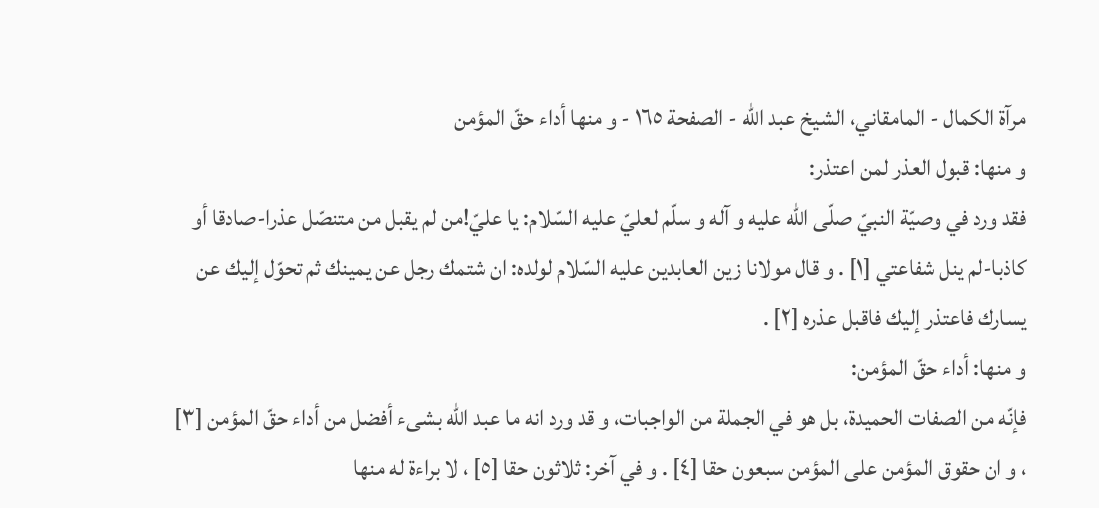مرآة الكمال - المامقاني، الشيخ عبد الله - الصفحة ١٦٥ - و منها أداء حقّ المؤمن
و منها: قبول العذر لمن اعتذر:
فقد ورد في وصيّة النبيّ صلّى اللّه عليه و آله و سلّم لعليّ عليه السّلام: يا عليّ!من لم يقبل من متنصّل عذرا-صادقا أو كاذبا-لم ينل شفاعتي [١] . و قال مولانا زين العابدين عليه السّلام لولده: ان شتمك رجل عن يمينك ثم تحوّل إليك عن يسارك فاعتذر إليك فاقبل عذره [٢] .
و منها: أداء حقّ المؤمن:
فإنّه من الصفات الحميدة، بل هو في الجملة من الواجبات، و قد ورد انه ما عبد اللّه بشىء أفضل من أداء حقّ المؤمن [٣] ، و ان حقوق المؤمن على المؤمن سبعون حقا [٤] . و في آخر: ثلاثون حقا [٥] ، لا براءة له منها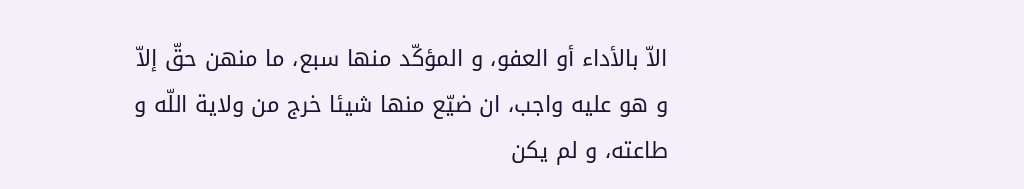الاّ بالأداء أو العفو، و المؤكّد منها سبع، ما منهن حقّ إلاّ و هو عليه واجب، ان ضيّع منها شيئا خرج من ولاية اللّه و طاعته، و لم يكن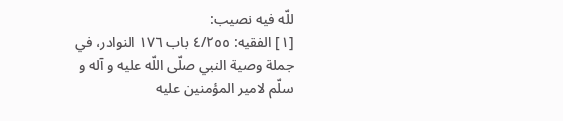للّه فيه نصيب:
[١] الفقيه: ٤/٢٥٥ باب ١٧٦ النوادر، في جملة وصية النبي صلّى اللّه عليه و آله و سلّم لامير المؤمنين عليه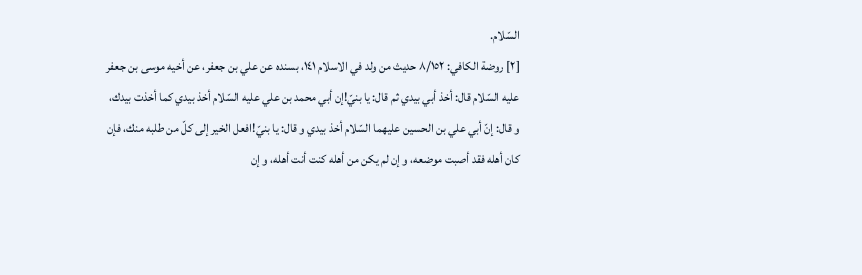السّلام.
[٢] روضة الكافي: ٨/١٥٢ حديث من ولد في الاسلام ١٤١، بسنده عن علي بن جعفر، عن أخيه موسى بن جعفر عليه السّلام قال: أخذ أبي بيدي ثم قال: يا بنيّ!إن أبي محمد بن علي عليه السّلام أخذ بيدي كما أخذت بيدك، و قال: إنّ أبي علي بن الحسين عليهما السّلام أخذ بيدي و قال: يا بنيّ!افعل الخير إلى كلّ من طلبه منك، فإن كان أهله فقد أصبت موضعه، و إن لم يكن من أهله كنت أنت أهله، و إن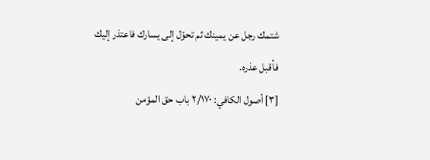شتمك رجل عن يمينك ثم تحوّل إلى يسارك فاعتذر إليك فأقبل عذره.
[٣] أصول الكافي: ٢/١٧٠ باب حق المؤمن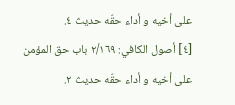على أخيه و أداء حقّه حديث ٤.
[٤] أصول الكافي: ٢/١٦٩ باب حق المؤمن على أخيه و أداء حقّه حديث ٢.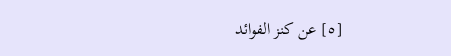[٥] عن كنز الفوائد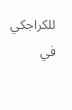للكراجكي في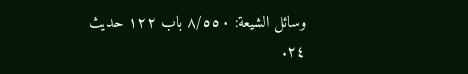وسائل الشيعة: ٨/٥٥٠ باب ١٢٢ حديث ٢٤.